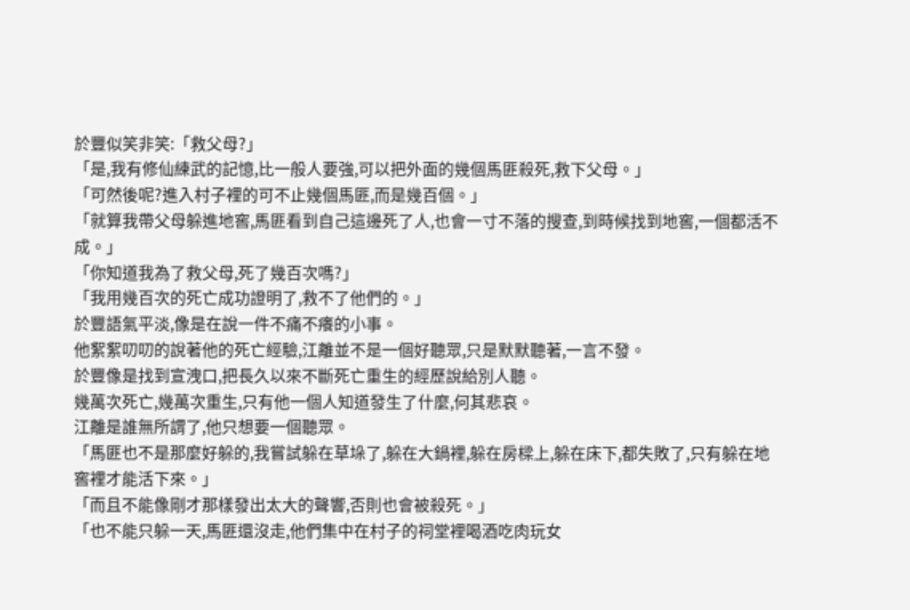於豐似笑非笑:「救父母?」
「是,我有修仙練武的記憶,比一般人要強,可以把外面的幾個馬匪殺死,救下父母。」
「可然後呢?進入村子裡的可不止幾個馬匪,而是幾百個。」
「就算我帶父母躲進地窖,馬匪看到自己這邊死了人,也會一寸不落的搜查,到時候找到地窖,一個都活不成。」
「你知道我為了救父母,死了幾百次嗎?」
「我用幾百次的死亡成功證明了,救不了他們的。」
於豐語氣平淡,像是在說一件不痛不癢的小事。
他絮絮叨叨的說著他的死亡經驗,江離並不是一個好聽眾,只是默默聽著,一言不發。
於豐像是找到宣洩口,把長久以來不斷死亡重生的經歷說給別人聽。
幾萬次死亡,幾萬次重生,只有他一個人知道發生了什麼,何其悲哀。
江離是誰無所謂了,他只想要一個聽眾。
「馬匪也不是那麼好躲的,我嘗試躲在草垛了,躲在大鍋裡,躲在房樑上,躲在床下,都失敗了,只有躲在地窖裡才能活下來。」
「而且不能像剛才那樣發出太大的聲響,否則也會被殺死。」
「也不能只躲一天,馬匪還沒走,他們集中在村子的祠堂裡喝酒吃肉玩女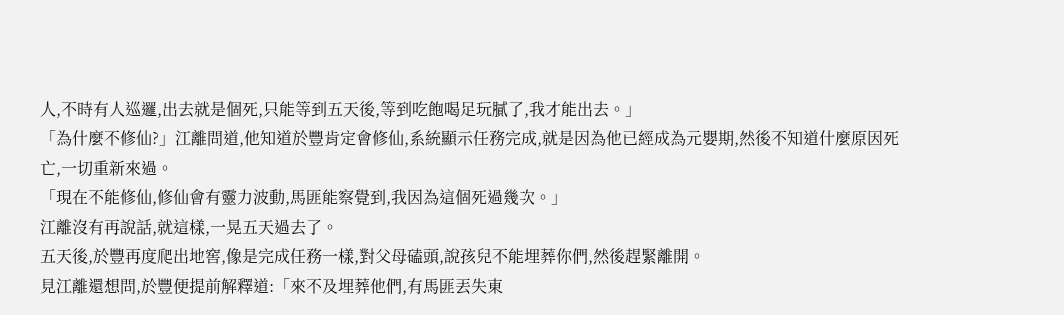人,不時有人巡邏,出去就是個死,只能等到五天後,等到吃飽喝足玩膩了,我才能出去。」
「為什麼不修仙?」江離問道,他知道於豐肯定會修仙,系統顯示任務完成,就是因為他已經成為元嬰期,然後不知道什麼原因死亡,一切重新來過。
「現在不能修仙,修仙會有靈力波動,馬匪能察覺到,我因為這個死過幾次。」
江離沒有再說話,就這樣,一晃五天過去了。
五天後,於豐再度爬出地窖,像是完成任務一樣,對父母磕頭,說孩兒不能埋葬你們,然後趕緊離開。
見江離還想問,於豐便提前解釋道:「來不及埋葬他們,有馬匪丟失東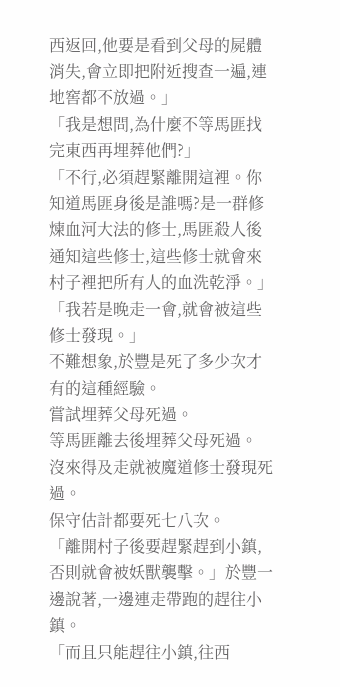西返回,他要是看到父母的屍體消失,會立即把附近搜查一遍,連地窖都不放過。」
「我是想問,為什麼不等馬匪找完東西再埋葬他們?」
「不行,必須趕緊離開這裡。你知道馬匪身後是誰嗎?是一群修煉血河大法的修士,馬匪殺人後通知這些修士,這些修士就會來村子裡把所有人的血洗乾淨。」
「我若是晚走一會,就會被這些修士發現。」
不難想象,於豐是死了多少次才有的這種經驗。
嘗試埋葬父母死過。
等馬匪離去後埋葬父母死過。
沒來得及走就被魔道修士發現死過。
保守估計都要死七八次。
「離開村子後要趕緊趕到小鎮,否則就會被妖獸襲擊。」於豐一邊說著,一邊連走帶跑的趕往小鎮。
「而且只能趕往小鎮,往西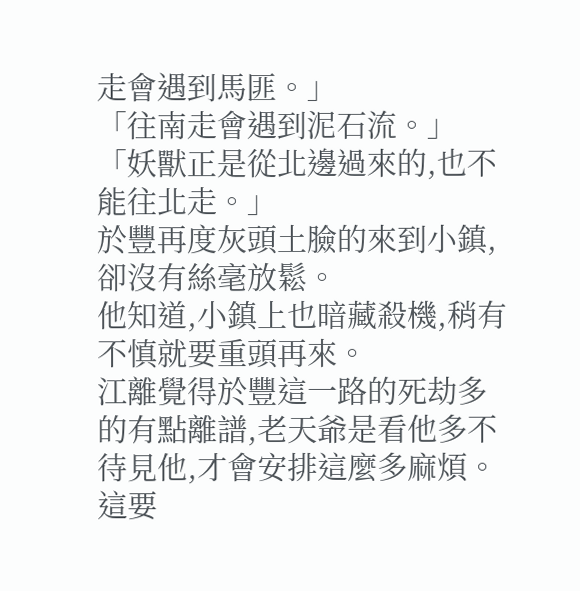走會遇到馬匪。」
「往南走會遇到泥石流。」
「妖獸正是從北邊過來的,也不能往北走。」
於豐再度灰頭土臉的來到小鎮,卻沒有絲毫放鬆。
他知道,小鎮上也暗藏殺機,稍有不慎就要重頭再來。
江離覺得於豐這一路的死劫多的有點離譜,老天爺是看他多不待見他,才會安排這麼多麻煩。這要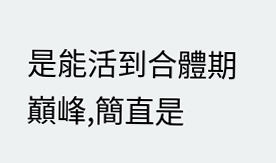是能活到合體期巔峰,簡直是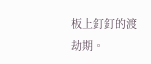板上釘釘的渡劫期。